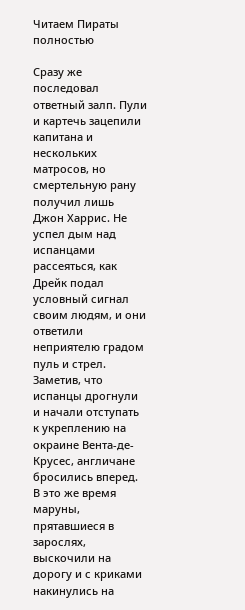Читаем Пираты полностью

Сразу же последовал ответный залп. Пули и картечь зацепили капитана и нескольких матросов, но смертельную рану получил лишь Джон Харрис. Не успел дым над испанцами рассеяться, как Дрейк подал условный сигнал своим людям, и они ответили неприятелю градом пуль и стрел. Заметив, что испанцы дрогнули и начали отступать к укреплению на окраине Вента-де-Крусес, англичане бросились вперед. В это же время маруны, прятавшиеся в зарослях, выскочили на дорогу и с криками накинулись на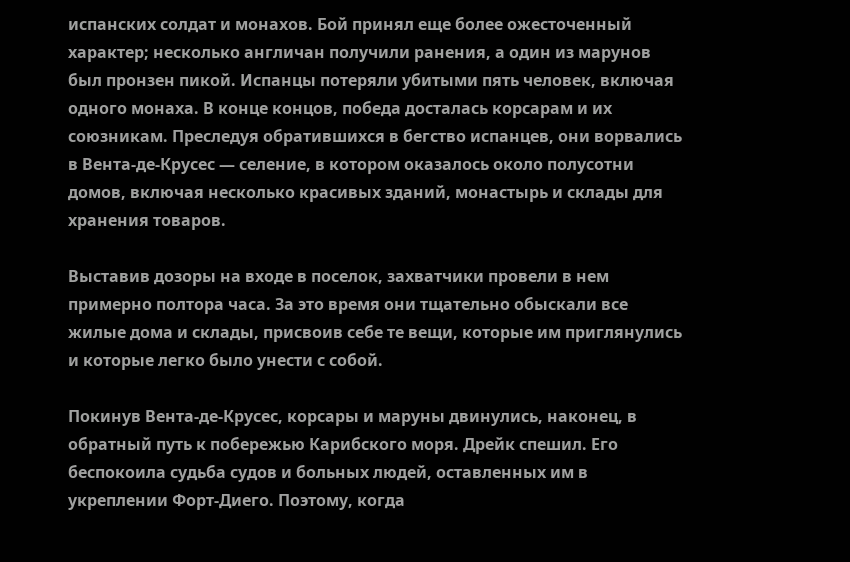испанских солдат и монахов. Бой принял еще более ожесточенный характер; несколько англичан получили ранения, а один из марунов был пронзен пикой. Испанцы потеряли убитыми пять человек, включая одного монаха. В конце концов, победа досталась корсарам и их союзникам. Преследуя обратившихся в бегство испанцев, они ворвались в Вента-де-Крусес — селение, в котором оказалось около полусотни домов, включая несколько красивых зданий, монастырь и склады для хранения товаров.

Выставив дозоры на входе в поселок, захватчики провели в нем примерно полтора часа. За это время они тщательно обыскали все жилые дома и склады, присвоив себе те вещи, которые им приглянулись и которые легко было унести с собой.

Покинув Вента-де-Крусес, корсары и маруны двинулись, наконец, в обратный путь к побережью Карибского моря. Дрейк спешил. Его беспокоила судьба судов и больных людей, оставленных им в укреплении Форт-Диего. Поэтому, когда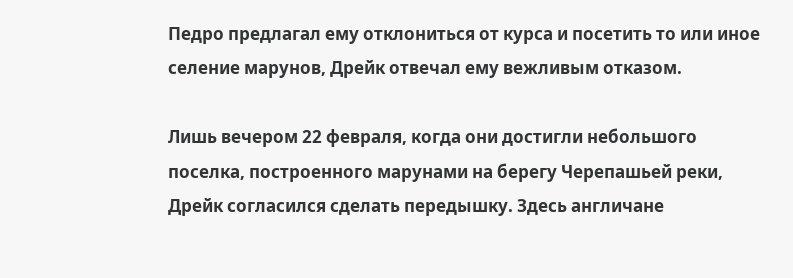Педро предлагал ему отклониться от курса и посетить то или иное селение марунов, Дрейк отвечал ему вежливым отказом.

Лишь вечером 22 февраля, когда они достигли небольшого поселка, построенного марунами на берегу Черепашьей реки, Дрейк согласился сделать передышку. Здесь англичане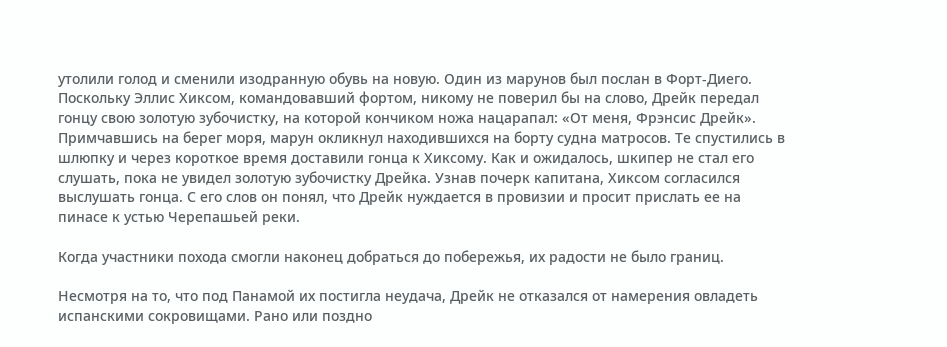утолили голод и сменили изодранную обувь на новую. Один из марунов был послан в Форт-Диего. Поскольку Эллис Хиксом, командовавший фортом, никому не поверил бы на слово, Дрейк передал гонцу свою золотую зубочистку, на которой кончиком ножа нацарапал: «От меня, Фрэнсис Дрейк». Примчавшись на берег моря, марун окликнул находившихся на борту судна матросов. Те спустились в шлюпку и через короткое время доставили гонца к Хиксому. Как и ожидалось, шкипер не стал его слушать, пока не увидел золотую зубочистку Дрейка. Узнав почерк капитана, Хиксом согласился выслушать гонца. С его слов он понял, что Дрейк нуждается в провизии и просит прислать ее на пинасе к устью Черепашьей реки.

Когда участники похода смогли наконец добраться до побережья, их радости не было границ.

Несмотря на то, что под Панамой их постигла неудача, Дрейк не отказался от намерения овладеть испанскими сокровищами. Рано или поздно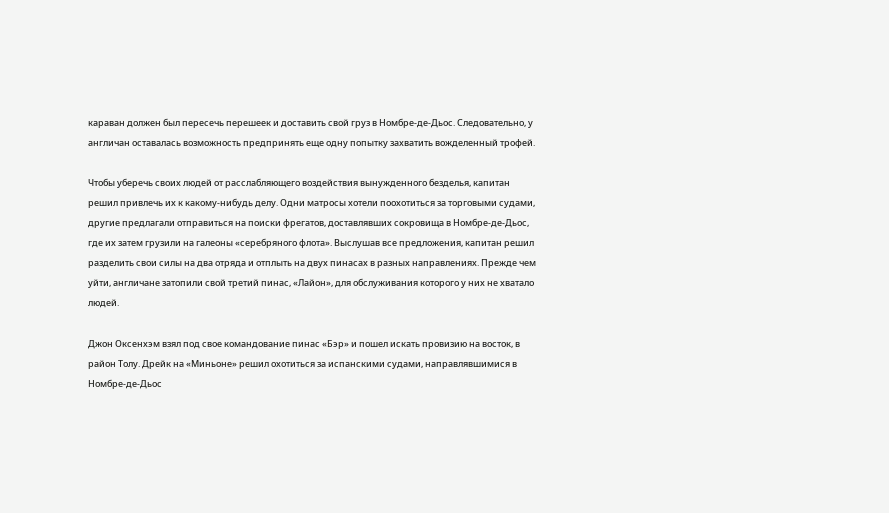караван должен был пересечь перешеек и доставить свой груз в Номбре-де-Дьос. Следовательно, у англичан оставалась возможность предпринять еще одну попытку захватить вожделенный трофей.

Чтобы уберечь своих людей от расслабляющего воздействия вынужденного безделья, капитан решил привлечь их к какому-нибудь делу. Одни матросы хотели поохотиться за торговыми судами, другие предлагали отправиться на поиски фрегатов, доставлявших сокровища в Номбре-де-Дьос, где их затем грузили на галеоны «серебряного флота». Выслушав все предложения, капитан решил разделить свои силы на два отряда и отплыть на двух пинасах в разных направлениях. Прежде чем уйти, англичане затопили свой третий пинас, «Лайон», для обслуживания которого у них не хватало людей.

Джон Оксенхэм взял под свое командование пинас «Бэр» и пошел искать провизию на восток, в район Толу. Дрейк на «Миньоне» решил охотиться за испанскими судами, направлявшимися в Номбре-де-Дьос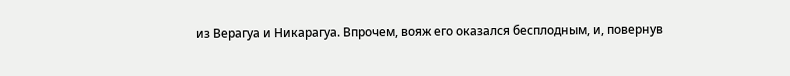из Верагуа и Никарагуа. Впрочем, вояж его оказался бесплодным, и, повернув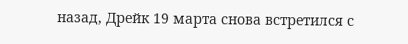назад, Дрейк 19 марта снова встретился с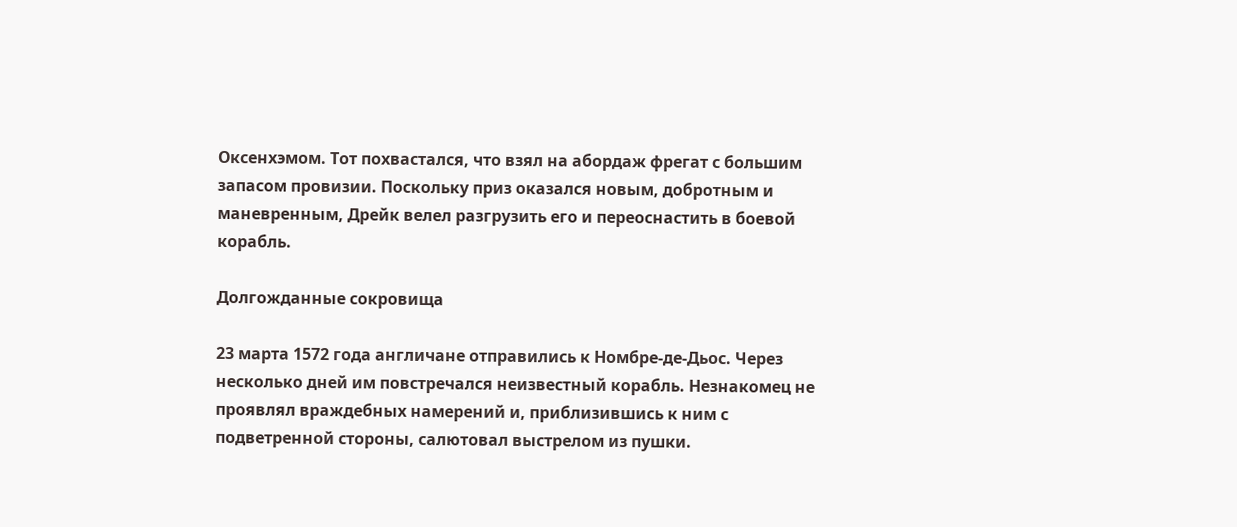Оксенхэмом. Тот похвастался, что взял на абордаж фрегат с большим запасом провизии. Поскольку приз оказался новым, добротным и маневренным, Дрейк велел разгрузить его и переоснастить в боевой корабль.

Долгожданные сокровища

23 марта 1572 года англичане отправились к Номбре-де-Дьос. Через несколько дней им повстречался неизвестный корабль. Незнакомец не проявлял враждебных намерений и, приблизившись к ним с подветренной стороны, салютовал выстрелом из пушки.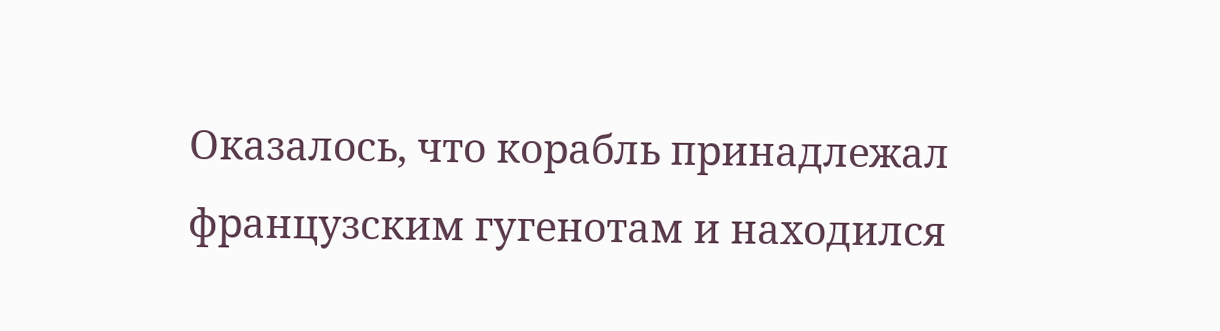Оказалось, что корабль принадлежал французским гугенотам и находился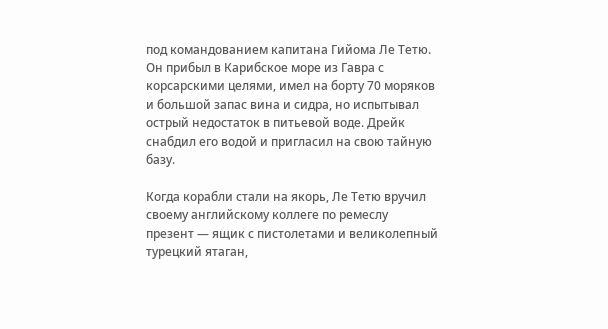под командованием капитана Гийома Ле Тетю. Он прибыл в Карибское море из Гавра с корсарскими целями, имел на борту 70 моряков и большой запас вина и сидра, но испытывал острый недостаток в питьевой воде. Дрейк снабдил его водой и пригласил на свою тайную базу.

Когда корабли стали на якорь, Ле Тетю вручил своему английскому коллеге по ремеслу презент — ящик с пистолетами и великолепный турецкий ятаган,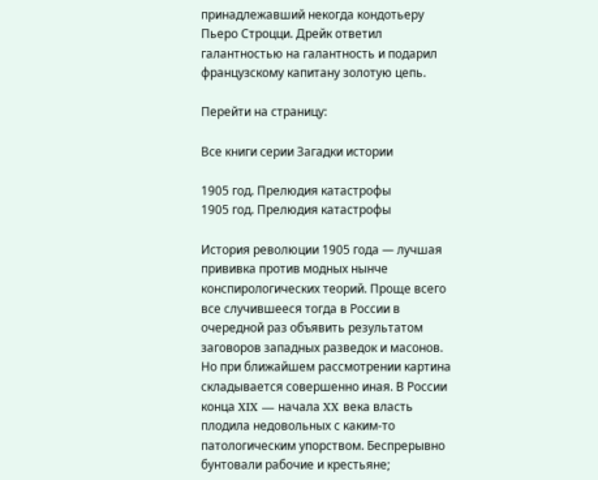принадлежавший некогда кондотьеру Пьеро Строцци. Дрейк ответил галантностью на галантность и подарил французскому капитану золотую цепь.

Перейти на страницу:

Все книги серии Загадки истории

1905 год. Прелюдия катастрофы
1905 год. Прелюдия катастрофы

История революции 1905 года — лучшая прививка против модных нынче конспирологических теорий. Проще всего все случившееся тогда в России в очередной раз объявить результатом заговоров западных разведок и масонов. Но при ближайшем рассмотрении картина складывается совершенно иная. В России конца XIX — начала XX века власть плодила недовольных с каким-то патологическим упорством. Беспрерывно бунтовали рабочие и крестьяне;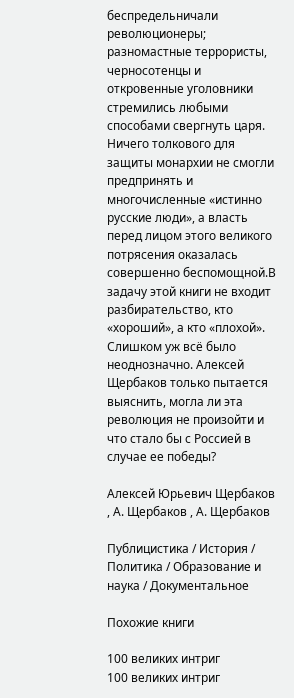беспредельничали революционеры; разномастные террористы, черносотенцы и откровенные уголовники стремились любыми способами свергнуть царя. Ничего толкового для защиты монархии не смогли предпринять и многочисленные «истинно русские люди», а власть перед лицом этого великого потрясения оказалась совершенно беспомощной.В задачу этой книги не входит разбирательство, кто «хороший», а кто «плохой». Слишком уж всё было неоднозначно. Алексей Щербаков только пытается выяснить, могла ли эта революция не произойти и что стало бы с Россией в случае ее победы?

Алексей Юрьевич Щербаков , А. Щербаков , А. Щербаков

Публицистика / История / Политика / Образование и наука / Документальное

Похожие книги

100 великих интриг
100 великих интриг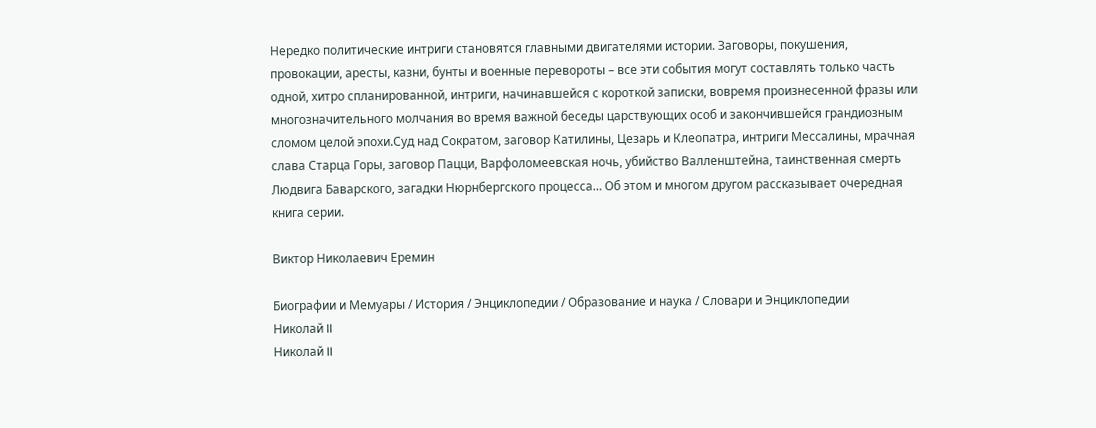Нередко политические интриги становятся главными двигателями истории. Заговоры, покушения, провокации, аресты, казни, бунты и военные перевороты – все эти события могут составлять только часть одной, хитро спланированной, интриги, начинавшейся с короткой записки, вовремя произнесенной фразы или многозначительного молчания во время важной беседы царствующих особ и закончившейся грандиозным сломом целой эпохи.Суд над Сократом, заговор Катилины, Цезарь и Клеопатра, интриги Мессалины, мрачная слава Старца Горы, заговор Пацци, Варфоломеевская ночь, убийство Валленштейна, таинственная смерть Людвига Баварского, загадки Нюрнбергского процесса… Об этом и многом другом рассказывает очередная книга серии.

Виктор Николаевич Еремин

Биографии и Мемуары / История / Энциклопедии / Образование и наука / Словари и Энциклопедии
Николай II
Николай II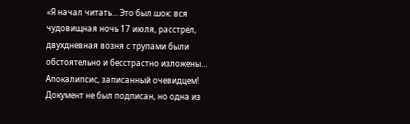«Я начал читать… Это был шок: вся чудовищная ночь 17 июля, расстрел, двухдневная возня с трупами были обстоятельно и бесстрастно изложены… Апокалипсис, записанный очевидцем! Документ не был подписан, но одна из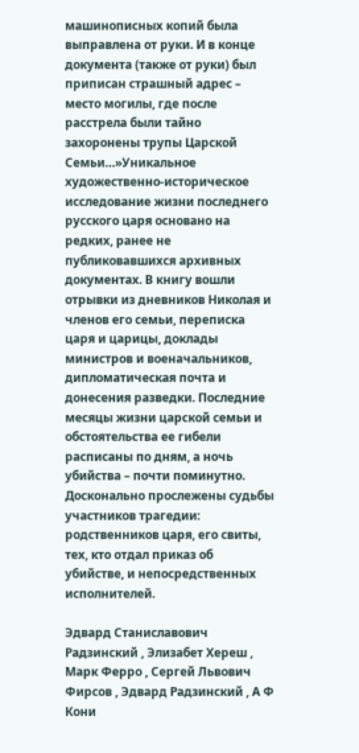машинописных копий была выправлена от руки. И в конце документа (также от руки) был приписан страшный адрес – место могилы, где после расстрела были тайно захоронены трупы Царской Семьи…»Уникальное художественно-историческое исследование жизни последнего русского царя основано на редких, ранее не публиковавшихся архивных документах. В книгу вошли отрывки из дневников Николая и членов его семьи, переписка царя и царицы, доклады министров и военачальников, дипломатическая почта и донесения разведки. Последние месяцы жизни царской семьи и обстоятельства ее гибели расписаны по дням, а ночь убийства – почти поминутно. Досконально прослежены судьбы участников трагедии: родственников царя, его свиты, тех, кто отдал приказ об убийстве, и непосредственных исполнителей.

Эдвард Станиславович Радзинский , Элизабет Хереш , Марк Ферро , Сергей Львович Фирсов , Эдвард Радзинский , А Ф Кони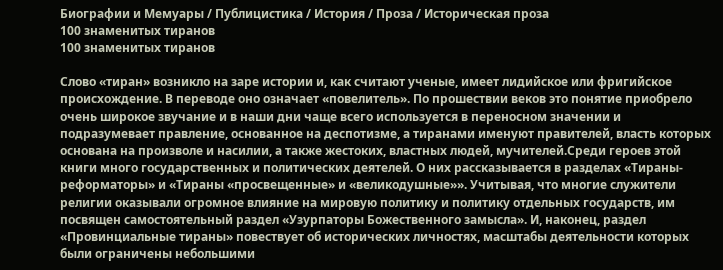Биографии и Мемуары / Публицистика / История / Проза / Историческая проза
100 знаменитых тиранов
100 знаменитых тиранов

Слово «тиран» возникло на заре истории и, как считают ученые, имеет лидийское или фригийское происхождение. В переводе оно означает «повелитель». По прошествии веков это понятие приобрело очень широкое звучание и в наши дни чаще всего используется в переносном значении и подразумевает правление, основанное на деспотизме, а тиранами именуют правителей, власть которых основана на произволе и насилии, а также жестоких, властных людей, мучителей.Среди героев этой книги много государственных и политических деятелей. О них рассказывается в разделах «Тираны-реформаторы» и «Тираны «просвещенные» и «великодушные»». Учитывая, что многие служители религии оказывали огромное влияние на мировую политику и политику отдельных государств, им посвящен самостоятельный раздел «Узурпаторы Божественного замысла». И, наконец, раздел «Провинциальные тираны» повествует об исторических личностях, масштабы деятельности которых были ограничены небольшими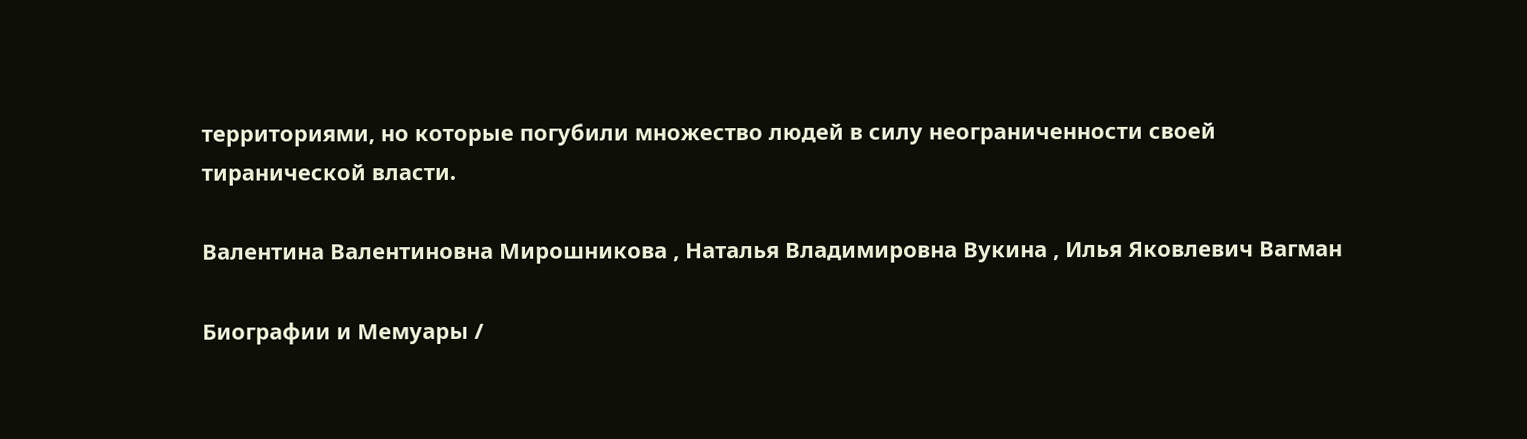территориями, но которые погубили множество людей в силу неограниченности своей тиранической власти.

Валентина Валентиновна Мирошникова , Наталья Владимировна Вукина , Илья Яковлевич Вагман

Биографии и Мемуары /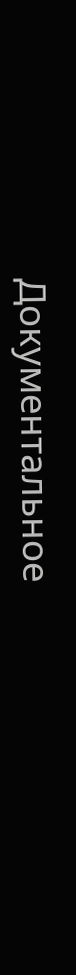Документальное